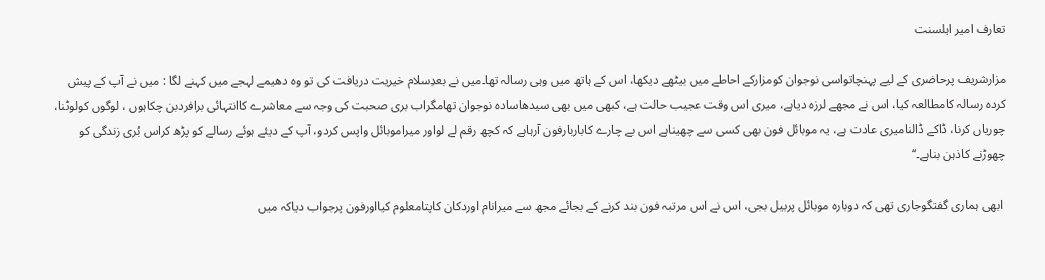تعارف امیر اہلسنت

مزارشریف پرحاضری کے لیے پہنچاتواسی نوجوان کومزارکے احاطے میں بیٹھے دیکھا، اس کے ہاتھ میں وہی رسالہ تھا۔میں نے بعدِسلام خیریت دریافت کی تو وہ دھیمے لہجے میں کہنے لگا : میں نے آپ کے پیش کردہ رسالہ کامطالعہ کیا، اس نے مجھے لرزہ دیاہے، میری اس وقت عجیب حالت ہے، کبھی میں بھی سیدھاسادہ نوجوان تھامگراب بری صحبت کی وجہ سے معاشرے کاانتہائی برافردبن چکاہوں ، لوگوں کولوٹنا، چوریاں کرنا، ڈاکے ڈالنامیری عادت ہے، یہ موبائل فون بھی کسی سے چھیناہے اس بے چارے کاباربارفون آرہاہے کہ کچھ رقم لے لواور میراموبائل واپس کردو، آپ کے دیئے ہوئے رسالے کو پڑھ کراس بُری زندگی کو چھوڑنے کاذہن بناہے۔‘‘

 ابھی ہماری گفتگوجاری تھی کہ دوبارہ موبائل پربیل بجی، اس نے اس مرتبہ فون بند کرنے کے بجائے مجھ سے میرانام اوردکان کاپتامعلوم کیااورفون پرجواب دیاکہ میں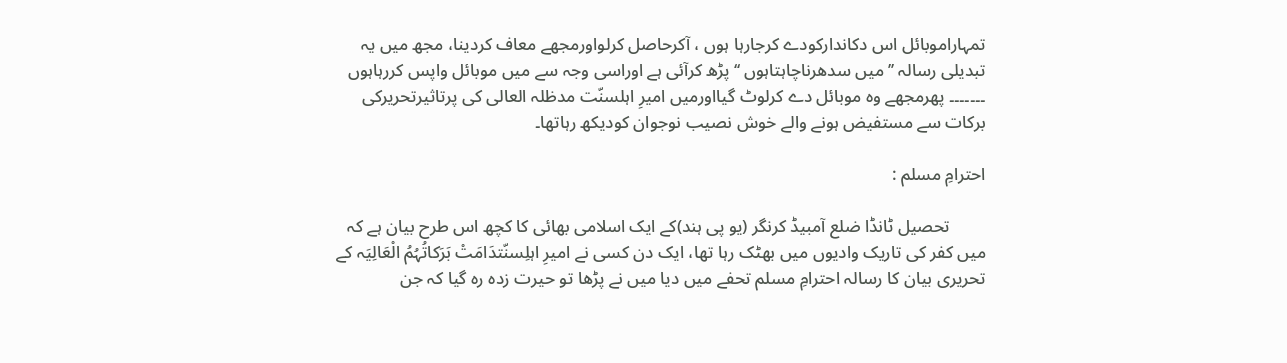تمہاراموبائل اس دکاندارکودے کرجارہا ہوں ، آکرحاصل کرلواورمجھے معاف کردینا، مجھ میں یہ تبدیلی رسالہ ’’میں سدھرناچاہتاہوں ‘‘پڑھ کرآئی ہے اوراسی وجہ سے میں موبائل واپس کررہاہوں ۔۔۔۔۔۔۔ پھرمجھے وہ موبائل دے کرلوٹ گیااورمیں امیرِ اہلسنّت مدظلہ العالی کی پرتاثیرتحریرکی برکات سے مستفیض ہونے والے خوش نصیب نوجوان کودیکھ رہاتھا۔

احترامِ مسلم :

        تحصیل ٹانڈا ضلع آمبیڈ کرنگر (یو پی ہند)کے ایک اسلامی بھائی کا کچھ اس طرح بیان ہے کہ میں کفر کی تاریک وادیوں میں بھٹک رہا تھا، ایک دن کسی نے امیرِ اہلِسنّتدَامَتْ بَرَکاتُہُمُ الْعَالِیَہ کے تحریری بیان کا رسالہ احترامِ مسلم تحفے میں دیا میں نے پڑھا تو حیرت زدہ رہ گیا کہ جن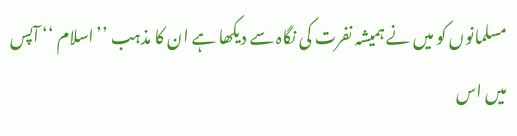مسلمانوں کو میں نے ہمیشہ نفرت کی نگاہ سے دیکھا ہے ان کا مذہب ’’اسلام ‘‘ آپس میں اس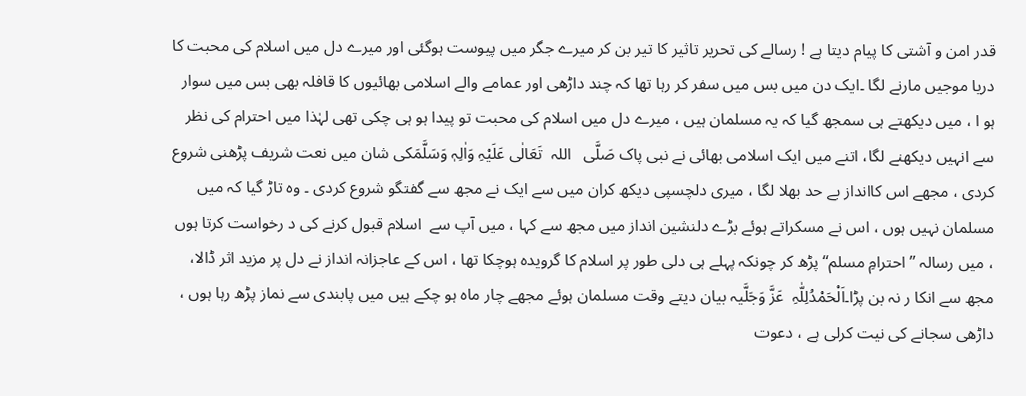قدر امن و آشتی کا پیام دیتا ہے ! رسالے کی تحریر تاثیر کا تیر بن کر میرے جگر میں پیوست ہوگئی اور میرے دل میں اسلام کی محبت کا دریا موجیں مارنے لگا ۔ایک دن میں بس میں سفر کر رہا تھا کہ چند داڑھی اور عمامے والے اسلامی بھائیوں کا قافلہ بھی بس میں سوار ہو ا ، میں دیکھتے ہی سمجھ گیا کہ یہ مسلمان ہیں ، میرے دل میں اسلام کی محبت تو پیدا ہو ہی چکی تھی لہٰذا میں احترام کی نظر سے انہیں دیکھنے لگا، اتنے میں ایک اسلامی بھائی نے نبی پاک صَلَّی   اللہ  تَعَالٰی عَلَیْہِ وَاٰلِہٖ وَسَلَّمَکی شان میں نعت شریف پڑھنی شروع کردی ، مجھے اس کاانداز بے حد بھلا لگا ، میری دلچسپی دیکھ کران میں سے ایک نے مجھ سے گفتگو شروع کردی ۔ وہ تاڑ گیا کہ میں مسلمان نہیں ہوں ، اس نے مسکراتے ہوئے بڑے دلنشین انداز میں مجھ سے کہا ، میں آپ سے  اسلام قبول کرنے کی د رخواست کرتا ہوں ، میں رسالہ ’’احترامِ مسلم‘‘ پڑھ کر چونکہ پہلے ہی دلی طور پر اسلام کا گرویدہ ہوچکا تھا ، اس کے عاجزانہ انداز نے دل پر مزید اثر ڈالا، مجھ سے انکا ر نہ بن پڑا۔اَلْحَمْدُلِلّٰہِ  عَزَّ وَجَلَّیہ بیان دیتے وقت مسلمان ہوئے مجھے چار ماہ ہو چکے ہیں میں پابندی سے نماز پڑھ رہا ہوں ، داڑھی سجانے کی نیت کرلی ہے ، دعوت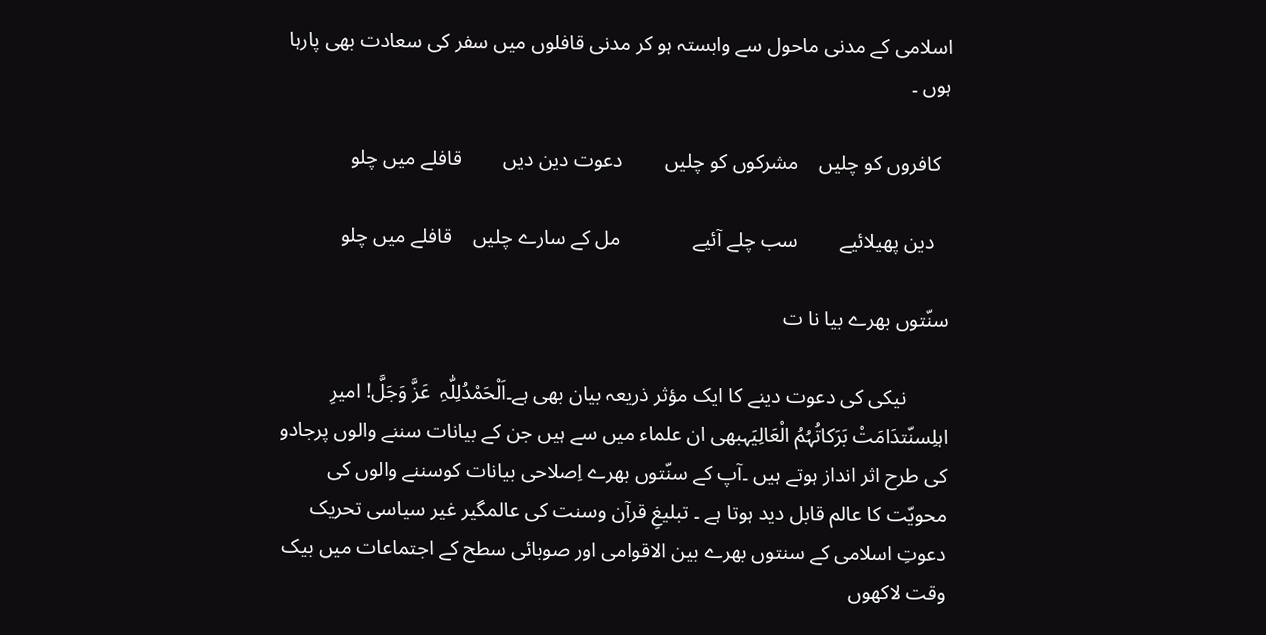اسلامی کے مدنی ماحول سے وابستہ ہو کر مدنی قافلوں میں سفر کی سعادت بھی پارہا ہوں ۔

  کافروں کو چلیں    مشرکوں کو چلیں        دعوت دین دیں        قافلے میں چلو

   دین پھیلائیے        سب چلے آئیے              مل کے سارے چلیں    قافلے میں چلو

سنّتوں بھرے بیا نا ت

        نیکی کی دعوت دینے کا ایک مؤثر ذریعہ بیان بھی ہے۔اَلْحَمْدُلِلّٰہِ  عَزَّ وَجَلَّ! امیرِ اہلِسنّتدَامَتْ بَرَکاتُہُمُ الْعَالِیَہبھی ان علماء میں سے ہیں جن کے بیانات سننے والوں پرجادو کی طرح اثر انداز ہوتے ہیں ۔آپ کے سنّتوں بھرے اِصلاحی بیانات کوسننے والوں کی محویّت کا عالم قابل دید ہوتا ہے ۔ تبلیغِ قرآن وسنت کی عالمگیر غیر سیاسی تحریک دعوتِ اسلامی کے سنتوں بھرے بین الاقوامی اور صوبائی سطح کے اجتماعات میں بیک وقت لاکھوں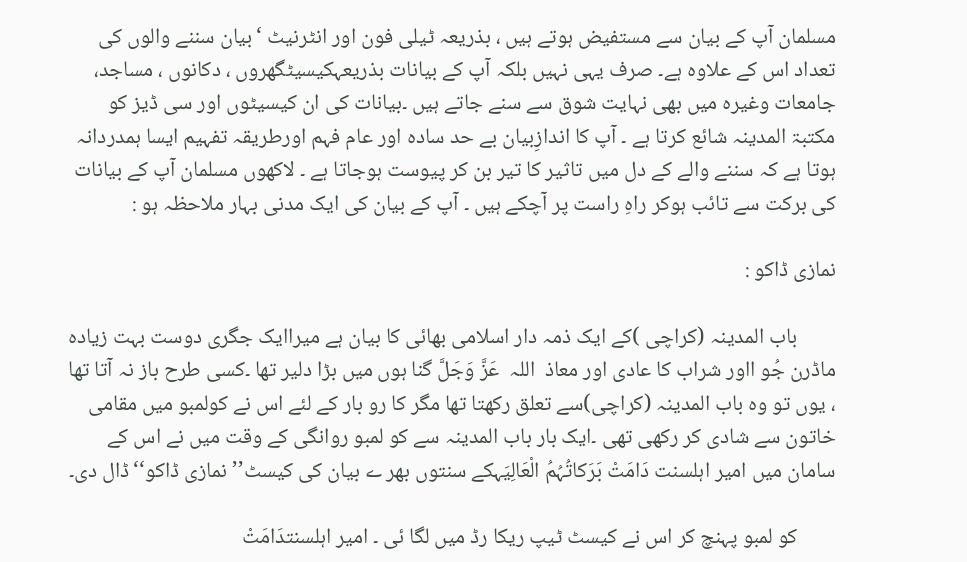مسلمان آپ کے بیان سے مستفیض ہوتے ہیں ، بذریعہ ٹیلی فون اور انٹرنیٹ ‘بیان سننے والوں کی تعداد اس کے علاوہ ہے۔ صرف یہی نہیں بلکہ آپ کے بیانات بذریعہکیسیٹگھروں ، دکانوں ، مساجد، جامعات وغیرہ میں بھی نہایت شوق سے سنے جاتے ہیں ۔بیانات کی ان کیسیٹوں اور سی ڈیز کو مکتبۃ المدینہ شائع کرتا ہے ۔ آپ کا اندازِبیان بے حد سادہ اور عام فہم اورطریقہ تفہیم ایسا ہمدردانہ ہوتا ہے کہ سننے والے کے دل میں تاثیر کا تیر بن کر پیوست ہوجاتا ہے ۔ لاکھوں مسلمان آپ کے بیانات کی برکت سے تائب ہوکر راہِ راست پر آچکے ہیں ۔ آپ کے بیان کی ایک مدنی بہار ملاحظہ ہو :

نمازی ڈاکو :

        باب المدینہ (کراچی )کے ایک ذمہ دار اسلامی بھائی کا بیان ہے میراایک جگری دوست بہت زیادہ ماڈرن جُو ااور شراب کا عادی اور معاذ  اللہ  عَزَّ وَجَلَّ گنا ہوں میں بڑا دلیر تھا ۔کسی طرح باز نہ آتا تھا ، یوں تو وہ باب المدینہ (کراچی)سے تعلق رکھتا تھا مگر کا رو بار کے لئے اس نے کولمبو میں مقامی خاتون سے شادی کر رکھی تھی ۔ایک بار باب المدینہ سے کو لمبو روانگی کے وقت میں نے اس کے سامان میں امیر اہلسنت دَامَتْ بَرَکاتُہُمُ الْعَالِیَہکے سنتوں بھر ے بیان کی کیسٹ’’نمازی ڈاکو‘‘ڈال دی۔

        کو لمبو پہنچ کر اس نے کیسٹ ٹیپ ریکا رڈ میں لگا ئی ۔ امیر اہلسنتدَامَتْ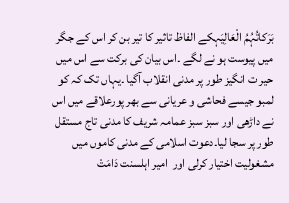بَرَکاتُہُمُ الْعَالِیَہکے الفاظ تاثیر کا تیر بن کر اس کے جگر میں پیوست ہو نے لگے ۔اس بیان کی برکت سے اس میں حیر ت انگیز طور پر مدنی انقلاب آگیا ۔یہاں تک کہ کو لمبو جیسے فحاشی و عریانی سے بھر پورعلاقے میں اس نے داڑھی اور سبز سبز عمامہ شریف کا مدنی تاج مستقل طور پر سجا لیا۔دعوت اسلامی کے مدنی کاموں میں مشغولیت اختیار کرلی اور  امیر اہلسنت دَامَتْ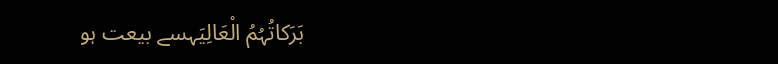بَرَکاتُہُمُ الْعَالِیَہسے بیعت ہو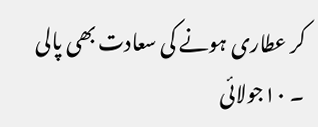کر عطاری ہونے کی سعادت بھی پالی ۔ ۱۰جولائی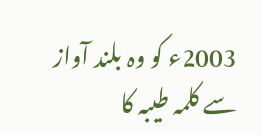2003ء کو وہ بلند آواز سے کلمہ طیبہ کا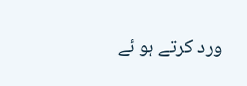ورد کرتے ہو ئے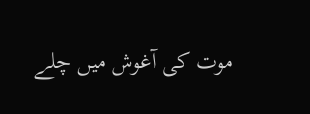موت کی آغوش میں چلے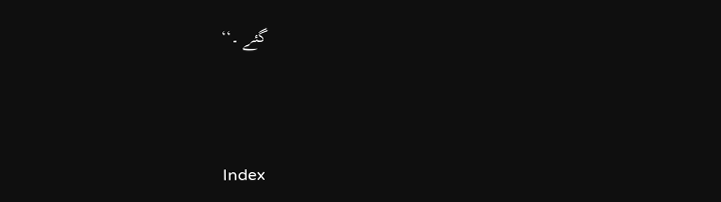گئے ۔‘‘



Index